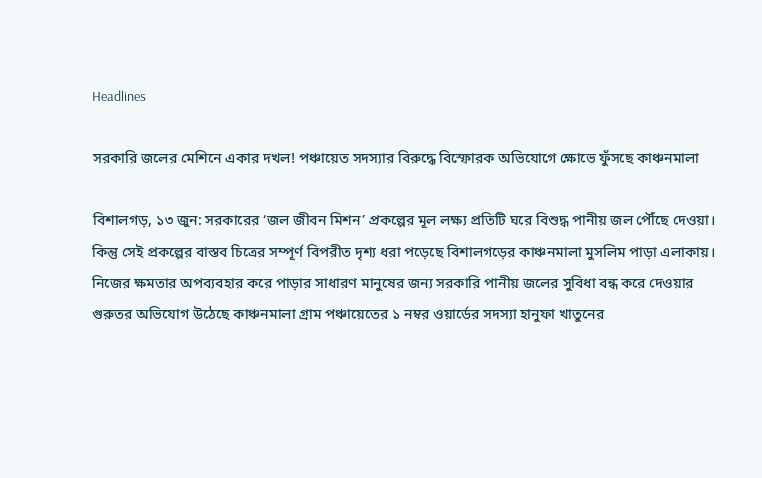Headlines

সরকারি জলের মেশিনে একার দখল! পঞ্চায়েত সদস্যার বিরুদ্ধে বিস্ফোরক অভিযোগে ক্ষোভে ফুঁসছে কাঞ্চনমালা

বিশালগড়, ১৩ জুন: সরকারের ‘জল জীবন মিশন’ প্রকল্পের মূল লক্ষ্য প্রতিটি ঘরে বিশুদ্ধ পানীয় জল পৌঁছে দেওয়া। কিন্তু সেই প্রকল্পের বাস্তব চিত্রের সম্পূর্ণ বিপরীত দৃশ্য ধরা পড়েছে বিশালগড়ের কাঞ্চনমালা মুসলিম পাড়া এলাকায়। নিজের ক্ষমতার অপব্যবহার করে পাড়ার সাধারণ মানুষের জন্য সরকারি পানীয় জলের সুবিধা বন্ধ করে দেওয়ার গুরুতর অভিযোগ উঠেছে কাঞ্চনমালা গ্রাম পঞ্চায়েতের ১ নম্বর ওয়ার্ডের সদস্যা হানুফা খাতুনের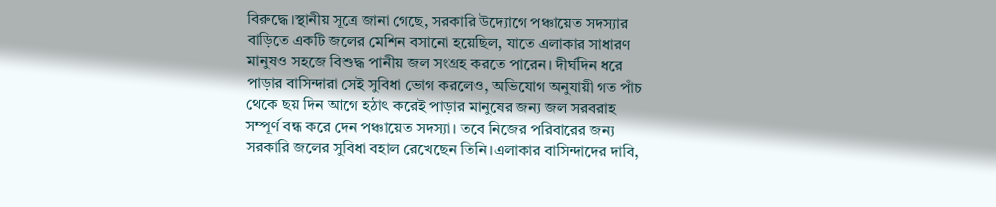বিরুদ্ধে।স্থানীয় সূত্রে জানা গেছে, সরকারি উদ্যোগে পঞ্চায়েত সদস্যার বাড়িতে একটি জলের মেশিন বসানো হয়েছিল, যাতে এলাকার সাধারণ মানুষও সহজে বিশুদ্ধ পানীয় জল সংগ্রহ করতে পারেন। দীর্ঘদিন ধরে পাড়ার বাসিন্দারা সেই সুবিধা ভোগ করলেও, অভিযোগ অনুযায়ী গত পাঁচ থেকে ছয় দিন আগে হঠাৎ করেই পাড়ার মানুষের জন্য জল সরবরাহ সম্পূর্ণ বন্ধ করে দেন পঞ্চায়েত সদস্যা। তবে নিজের পরিবারের জন্য সরকারি জলের সুবিধা বহাল রেখেছেন তিনি।এলাকার বাসিন্দাদের দাবি,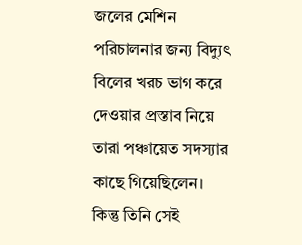জলের মেশিন পরিচালনার জন্য বিদ্যুৎ বিলের খরচ ভাগ করে দেওয়ার প্রস্তাব নিয়ে তারা পঞ্চায়েত সদস্যার কাছে গিয়েছিলেন। কিন্তু তিনি সেই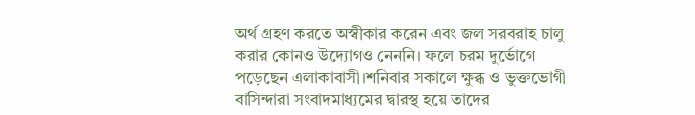অর্থ গ্রহণ করতে অস্বীকার করেন এবং জল সরবরাহ চালু করার কোনও উদ্যোগও নেননি। ফলে চরম দুর্ভোগে পড়েছেন এলাকাবাসী।শনিবার সকালে ক্ষুব্ধ ও ভুক্তভোগী বাসিন্দারা সংবাদমাধ্যমের দ্বারস্থ হয়ে তাদের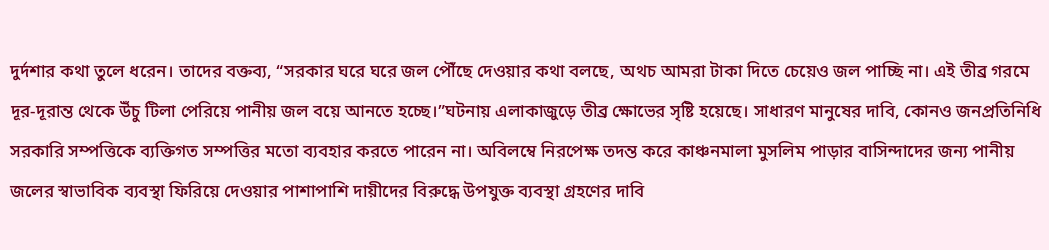দুর্দশার কথা তুলে ধরেন। তাদের বক্তব্য, “সরকার ঘরে ঘরে জল পৌঁছে দেওয়ার কথা বলছে, অথচ আমরা টাকা দিতে চেয়েও জল পাচ্ছি না। এই তীব্র গরমে দূর-দূরান্ত থেকে উঁচু টিলা পেরিয়ে পানীয় জল বয়ে আনতে হচ্ছে।”ঘটনায় এলাকাজুড়ে তীব্র ক্ষোভের সৃষ্টি হয়েছে। সাধারণ মানুষের দাবি, কোনও জনপ্রতিনিধি সরকারি সম্পত্তিকে ব্যক্তিগত সম্পত্তির মতো ব্যবহার করতে পারেন না। অবিলম্বে নিরপেক্ষ তদন্ত করে কাঞ্চনমালা মুসলিম পাড়ার বাসিন্দাদের জন্য পানীয় জলের স্বাভাবিক ব্যবস্থা ফিরিয়ে দেওয়ার পাশাপাশি দায়ীদের বিরুদ্ধে উপযুক্ত ব্যবস্থা গ্রহণের দাবি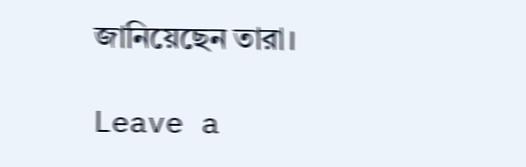জানিয়েছেন তারা।

Leave a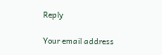Reply

Your email address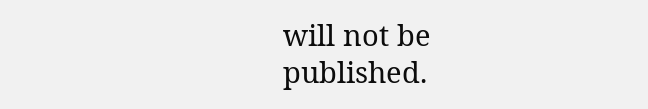will not be published.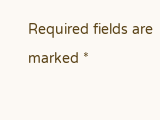Required fields are marked *